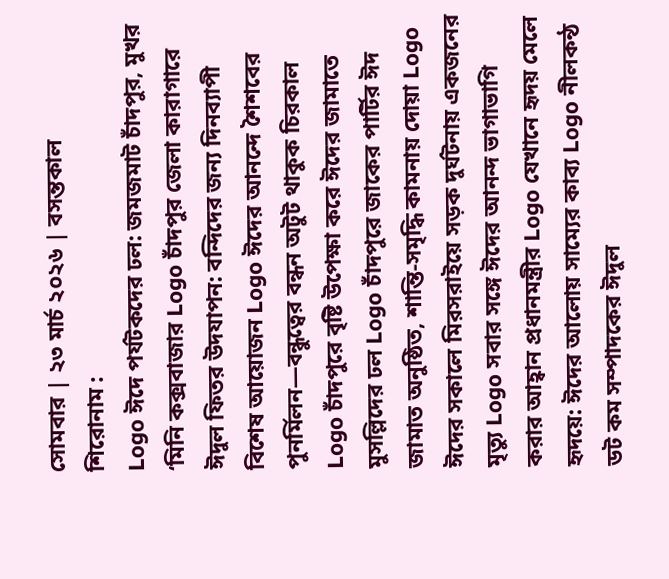সোমবার | ২৩ মার্চ ২০২৬ | বসন্তকাল
শিরোনাম :
Logo ঈদে পর্যটকদের ঢল: জমজমাট চাঁদপুর, মুখর ‘মিনি কক্সবাজার Logo চাঁদপুর জেলা কারাগারে ঈদুল ফিতর উদযাপন: বন্দিদের জন্য দিনব্যাপী বিশেষ আয়োজন Logo ঈদের আনন্দে শৈশবের পুনর্মিলন—বন্ধুত্বের বন্ধন অটুট থাকুক চিরকাল Logo চাঁদপুরে বৃষ্টি উপেক্ষা করে ঈদের জামাতে মুসল্লিদের ঢল Logo চাঁদপুরে জাকের পার্টির ঈদ জামাত অনুষ্ঠিত, শান্তি-সমৃদ্ধি কামনায় দোয়া Logo ঈদের সকালে মিরসরাইয়ে সড়ক দুর্ঘটনায় একজনের মৃত্যু Logo সবার সঙ্গে ঈদের আনন্দ ভাগাভাগি করার আহ্বান প্রধানমন্ত্রীর Logo যেখানে হৃদয় মেলে হৃদয়ে: ঈদের আলোয় সাম্যের কাব্য Logo নীলকন্ঠ ডট কম সম্পাদকের ঈদুল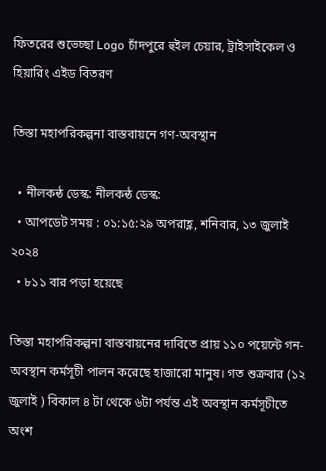ফিতরের শুভেচ্ছা Logo চাঁদপুরে হুইল চেয়ার, ট্রাইসাইকেল ও হিয়ারিং এইড বিতরণ

তিস্তা মহাপরিকল্পনা বাস্তবায়নে গণ-অবস্থান

  • নীলকন্ঠ ডেস্ক: নীলকন্ঠ ডেস্ক:
  • আপডেট সময় : ০১:১৫:২৯ অপরাহ্ণ, শনিবার, ১৩ জুলাই ২০২৪
  • ৮১১ বার পড়া হয়েছে

তিস্তা মহাপরিকল্পনা বাস্তবায়নের দাবিতে প্রায় ১১০ পয়েন্টে গন-অবস্থান কর্মসূচী পালন করেছে হাজারো মানুষ। গত শুক্রবার (১২ জুলাই ) বিকাল ৪ টা থেকে ৬টা পর্যন্ত এই অবস্থান কর্মসূচীতে অংশ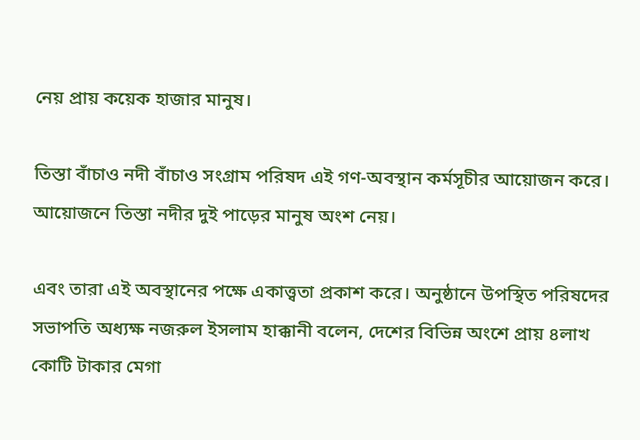নেয় প্রায় কয়েক হাজার মানুষ।

তিস্তা বাঁচাও নদী বাঁচাও সংগ্রাম পরিষদ এই গণ-অবস্থান কর্মসূচীর আয়োজন করে। আয়োজনে তিস্তা নদীর দুই পাড়ের মানুষ অংশ নেয়।

এবং তারা এই অবস্থানের পক্ষে একাত্ত্বতা প্রকাশ করে। অনুষ্ঠানে উপস্থিত পরিষদের সভাপতি অধ্যক্ষ নজরুল ইসলাম হাক্কানী বলেন, দেশের বিভিন্ন অংশে প্রায় ৪লাখ কোটি টাকার মেগা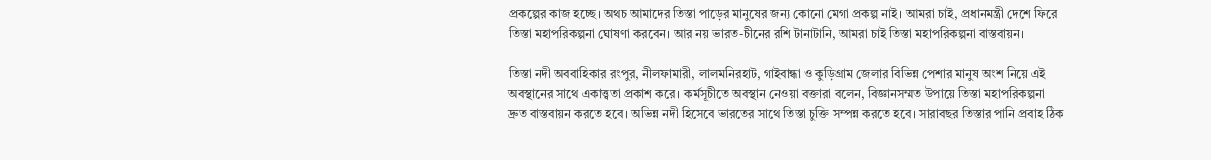প্রকল্পের কাজ হচ্ছে। অথচ আমাদের তিস্তা পাড়ের মানুষের জন্য কোনো মেগা প্রকল্প নাই। আমরা চাই, প্রধানমন্ত্রী দেশে ফিরে তিস্তা মহাপরিকল্পনা ঘোষণা করবেন। আর নয় ভারত-চীনের রশি টানাটানি, আমরা চাই তিস্তা মহাপরিকল্পনা বাস্তবায়ন।

তিস্তা নদী অববাহিকার রংপুর, নীলফামারী, লালমনিরহাট, গাইবান্ধা ও কুড়িগ্রাম জেলার বিভিন্ন পেশার মানুষ অংশ নিয়ে এই অবস্থানের সাথে একাত্ত্বতা প্রকাশ করে। কর্মসূচীতে অবস্থান নেওয়া বক্তারা বলেন, বিজ্ঞানসম্মত উপায়ে তিস্তা মহাপরিকল্পনা দ্রুত বাস্তবায়ন করতে হবে। অভিন্ন নদী হিসেবে ভারতের সাথে তিস্তা চুক্তি সম্পন্ন করতে হবে। সারাবছর তিস্তার পানি প্রবাহ ঠিক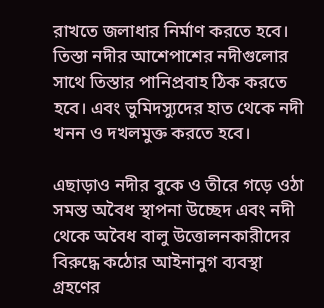রাখতে জলাধার নির্মাণ করতে হবে। তিস্তা নদীর আশেপাশের নদীগুলোর সাথে তিস্তার পানিপ্রবাহ ঠিক করতে হবে। এবং ভুমিদস্যুদের হাত থেকে নদী খনন ও দখলমুক্ত করতে হবে।

এছাড়াও নদীর বুকে ও তীরে গড়ে ওঠা সমস্ত অবৈধ স্থাপনা উচ্ছেদ এবং নদী থেকে অবৈধ বালু উত্তোলনকারীদের বিরুদ্ধে কঠোর আইনানুগ ব্যবস্থা গ্রহণের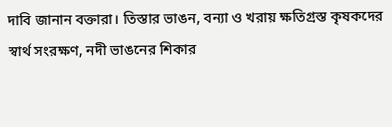দাবি জানান বক্তারা। তিস্তার ভাঙন, বন্যা ও খরায় ক্ষতিগ্রস্ত কৃষকদের স্বার্থ সংরক্ষণ, নদী ভাঙনের শিকার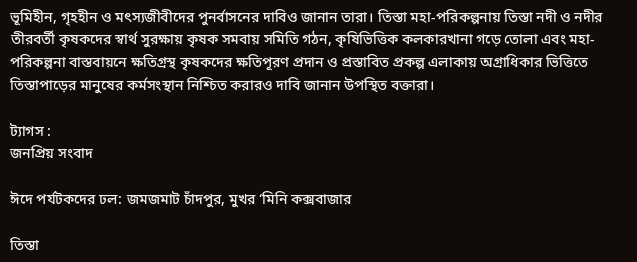ভূমিহীন, গৃহহীন ও মৎস্যজীবীদের পুনর্বাসনের দাবিও জানান তারা। তিস্তা মহা-পরিকল্পনায় তিস্তা নদী ও নদীর তীরবর্তী কৃষকদের স্বার্থ সুরক্ষায় কৃষক সমবায় সমিতি গঠন, কৃষিভিত্তিক কলকারখানা গড়ে তোলা এবং মহা-পরিকল্পনা বাস্তবায়নে ক্ষতিগ্রস্থ কৃষকদের ক্ষতিপূরণ প্রদান ও প্রস্তাবিত প্রকল্প এলাকায় অগ্রাধিকার ভিত্তিতে তিস্তাপাড়ের মানুষের কর্মসংস্থান নিশ্চিত করারও দাবি জানান উপস্থিত বক্তারা।

ট্যাগস :
জনপ্রিয় সংবাদ

ঈদে পর্যটকদের ঢল: জমজমাট চাঁদপুর, মুখর ‘মিনি কক্সবাজার

তিস্তা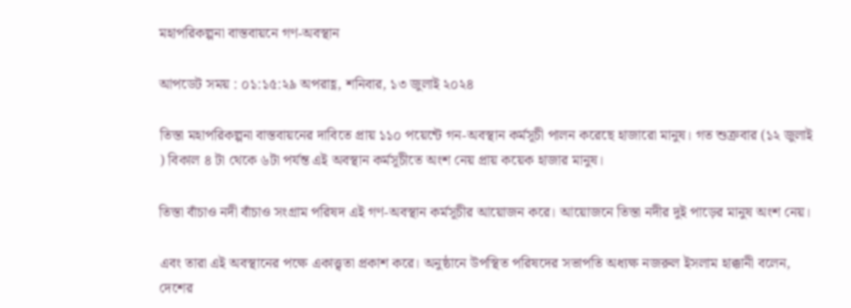মহাপরিকল্পনা বাস্তবায়নে গণ-অবস্থান

আপডেট সময় : ০১:১৫:২৯ অপরাহ্ণ, শনিবার, ১৩ জুলাই ২০২৪

তিস্তা মহাপরিকল্পনা বাস্তবায়নের দাবিতে প্রায় ১১০ পয়েন্টে গন-অবস্থান কর্মসূচী পালন করেছে হাজারো মানুষ। গত শুক্রবার (১২ জুলাই ) বিকাল ৪ টা থেকে ৬টা পর্যন্ত এই অবস্থান কর্মসূচীতে অংশ নেয় প্রায় কয়েক হাজার মানুষ।

তিস্তা বাঁচাও নদী বাঁচাও সংগ্রাম পরিষদ এই গণ-অবস্থান কর্মসূচীর আয়োজন করে। আয়োজনে তিস্তা নদীর দুই পাড়ের মানুষ অংশ নেয়।

এবং তারা এই অবস্থানের পক্ষে একাত্ত্বতা প্রকাশ করে। অনুষ্ঠানে উপস্থিত পরিষদের সভাপতি অধ্যক্ষ নজরুল ইসলাম হাক্কানী বলেন, দেশের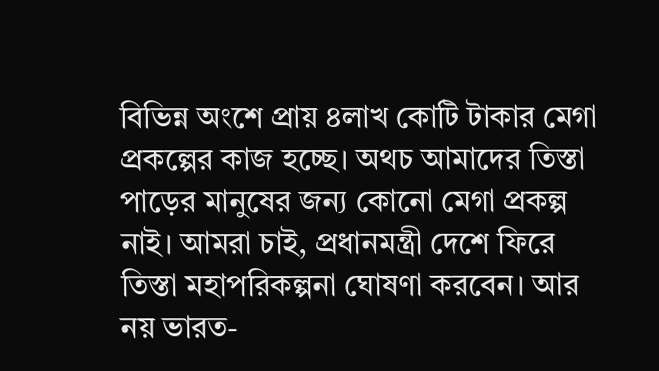বিভিন্ন অংশে প্রায় ৪লাখ কোটি টাকার মেগা প্রকল্পের কাজ হচ্ছে। অথচ আমাদের তিস্তা পাড়ের মানুষের জন্য কোনো মেগা প্রকল্প নাই। আমরা চাই, প্রধানমন্ত্রী দেশে ফিরে তিস্তা মহাপরিকল্পনা ঘোষণা করবেন। আর নয় ভারত-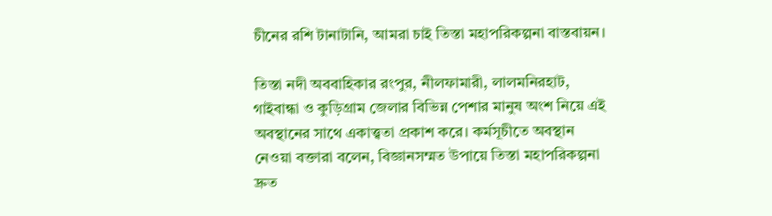চীনের রশি টানাটানি, আমরা চাই তিস্তা মহাপরিকল্পনা বাস্তবায়ন।

তিস্তা নদী অববাহিকার রংপুর, নীলফামারী, লালমনিরহাট, গাইবান্ধা ও কুড়িগ্রাম জেলার বিভিন্ন পেশার মানুষ অংশ নিয়ে এই অবস্থানের সাথে একাত্ত্বতা প্রকাশ করে। কর্মসূচীতে অবস্থান নেওয়া বক্তারা বলেন, বিজ্ঞানসম্মত উপায়ে তিস্তা মহাপরিকল্পনা দ্রুত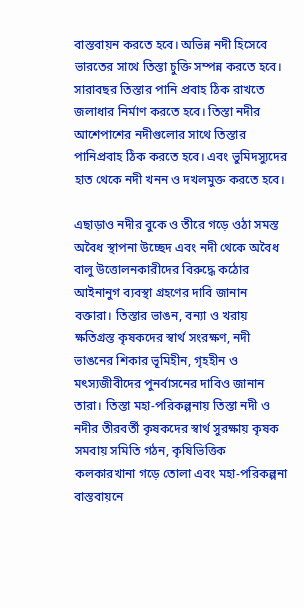বাস্তবায়ন করতে হবে। অভিন্ন নদী হিসেবে ভারতের সাথে তিস্তা চুক্তি সম্পন্ন করতে হবে। সারাবছর তিস্তার পানি প্রবাহ ঠিক রাখতে জলাধার নির্মাণ করতে হবে। তিস্তা নদীর আশেপাশের নদীগুলোর সাথে তিস্তার পানিপ্রবাহ ঠিক করতে হবে। এবং ভুমিদস্যুদের হাত থেকে নদী খনন ও দখলমুক্ত করতে হবে।

এছাড়াও নদীর বুকে ও তীরে গড়ে ওঠা সমস্ত অবৈধ স্থাপনা উচ্ছেদ এবং নদী থেকে অবৈধ বালু উত্তোলনকারীদের বিরুদ্ধে কঠোর আইনানুগ ব্যবস্থা গ্রহণের দাবি জানান বক্তারা। তিস্তার ভাঙন, বন্যা ও খরায় ক্ষতিগ্রস্ত কৃষকদের স্বার্থ সংরক্ষণ, নদী ভাঙনের শিকার ভূমিহীন, গৃহহীন ও মৎস্যজীবীদের পুনর্বাসনের দাবিও জানান তারা। তিস্তা মহা-পরিকল্পনায় তিস্তা নদী ও নদীর তীরবর্তী কৃষকদের স্বার্থ সুরক্ষায় কৃষক সমবায় সমিতি গঠন, কৃষিভিত্তিক কলকারখানা গড়ে তোলা এবং মহা-পরিকল্পনা বাস্তবায়নে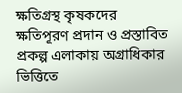ক্ষতিগ্রস্থ কৃষকদের ক্ষতিপূরণ প্রদান ও প্রস্তাবিত প্রকল্প এলাকায় অগ্রাধিকার ভিত্তিতে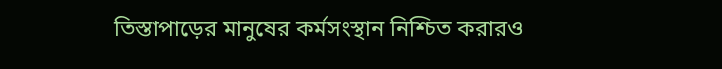তিস্তাপাড়ের মানুষের কর্মসংস্থান নিশ্চিত করারও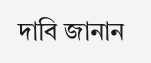দাবি জানান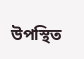উপস্থিত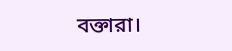বক্তারা।